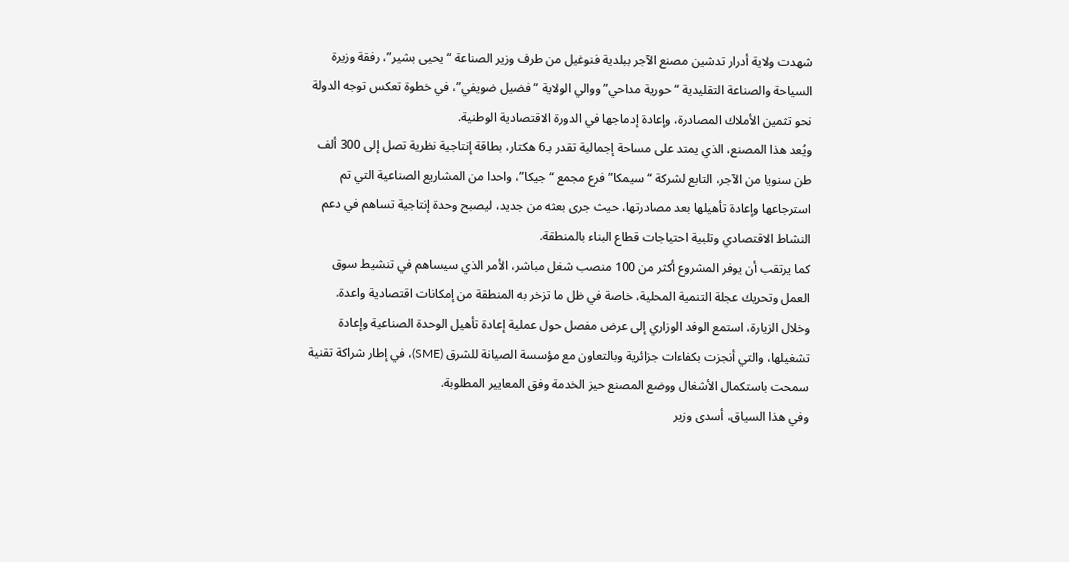شهدت ولاية أدرار تدشين مصنع الآجر ببلدية فنوغيل من طرف وزير الصناعة “يحيى بشير”، رفقة وزيرة السياحة والصناعة التقليدية “حورية مداحي” ووالي الولاية “فضيل ضويفي”، في خطوة تعكس توجه الدولة نحو تثمين الأملاك المصادرة، وإعادة إدماجها في الدورة الاقتصادية الوطنية.
ويُعد هذا المصنع، الذي يمتد على مساحة إجمالية تقدر بـ6 هكتار، بطاقة إنتاجية نظرية تصل إلى 300 ألف طن سنويا من الآجر، التابع لشركة “سيمكا” فرع مجمع “جيكا”، واحدا من المشاريع الصناعية التي تم استرجاعها وإعادة تأهيلها بعد مصادرتها، حيث جرى بعثه من جديد، ليصبح وحدة إنتاجية تساهم في دعم النشاط الاقتصادي وتلبية احتياجات قطاع البناء بالمنطقة.
كما يرتقب أن يوفر المشروع أكثر من 100 منصب شغل مباشر، الأمر الذي سيساهم في تنشيط سوق العمل وتحريك عجلة التنمية المحلية، خاصة في ظل ما تزخر به المنطقة من إمكانات اقتصادية واعدة.
وخلال الزيارة، استمع الوفد الوزاري إلى عرض مفصل حول عملية إعادة تأهيل الوحدة الصناعية وإعادة تشغيلها، والتي أنجزت بكفاءات جزائرية وبالتعاون مع مؤسسة الصيانة للشرق (SME)، في إطار شراكة تقنية سمحت باستكمال الأشغال ووضع المصنع حيز الخدمة وفق المعايير المطلوبة.
وفي هذا السياق، أسدى وزير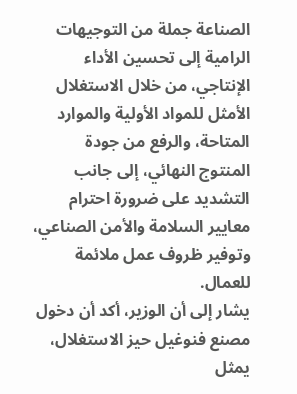الصناعة جملة من التوجيهات الرامية إلى تحسين الأداء الإنتاجي، من خلال الاستغلال الأمثل للمواد الأولية والموارد المتاحة، والرفع من جودة المنتوج النهائي، إلى جانب التشديد على ضرورة احترام معايير السلامة والأمن الصناعي، وتوفير ظروف عمل ملائمة للعمال.
يشار إلى أن الوزير، أكد أن دخول مصنع فنوغيل حيز الاستغلال، يمثل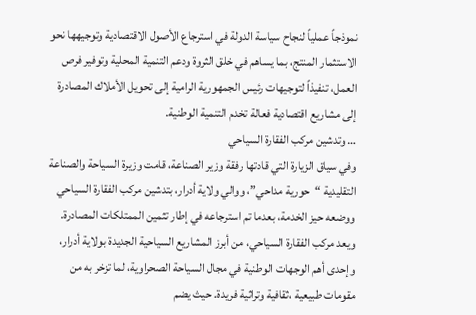نموذجاً عملياً لنجاح سياسة الدولة في استرجاع الأصول الاقتصادية وتوجيهها نحو الاستثمار المنتج، بما يساهم في خلق الثروة ودعم التنمية المحلية وتوفير فرص العمل، تنفيذاً لتوجيهات رئيس الجمهورية الرامية إلى تحويل الأملاك المصادرة إلى مشاريع اقتصادية فعالة تخدم التنمية الوطنية.
… وتدشين مركب الفقارة السياحي
وفي سياق الزيارة التي قادتها رفقة وزير الصناعة، قامت وزيرة السياحة والصناعة التقليدية “حورية مداحي”، ووالي ولاية أدرار، بتدشين مركب الفقارة السياحي ووضعه حيز الخدمة، بعدما تم استرجاعه في إطار تثمين الممتلكات المصادرة.
ويعد مركب الفقارة السياحي، من أبرز المشاريع السياحية الجديدة بولاية أدرار، وإحدى أهم الوجهات الوطنية في مجال السياحة الصحراوية، لما تزخر به من مقومات طبيعية ،ثقافية وتراثية فريدة. حيث يضم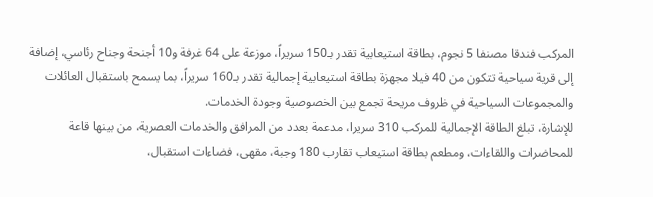المركب فندقا مصنفا 5 نجوم، بطاقة استيعابية تقدر بـ150 سريراً، موزعة على 64 غرفة و10 أجنحة وجناح رئاسي، إضافة إلى قرية سياحية تتكون من 40 فيلا مجهزة بطاقة استيعابية إجمالية تقدر بـ160 سريراً، بما يسمح باستقبال العائلات والمجموعات السياحية في ظروف مريحة تجمع بين الخصوصية وجودة الخدمات.
للإشارة، تبلغ الطاقة الإجمالية للمركب 310 سريرا، مدعمة بعدد من المرافق والخدمات العصرية، من بينها قاعة للمحاضرات واللقاءات، ومطعم بطاقة استيعاب تقارب 180 وجبة، مقهى، فضاءات استقبال،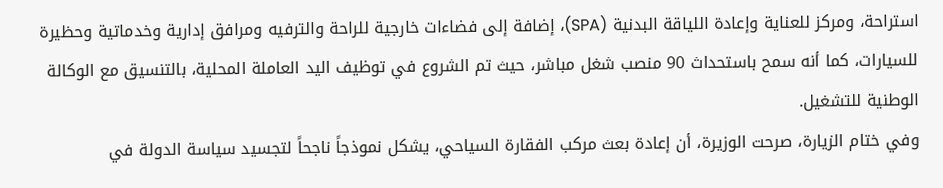استراحة، ومركز للعناية وإعادة اللياقة البدنية (SPA)، إضافة إلى فضاءات خارجية للراحة والترفيه ومرافق إدارية وخدماتية وحظيرة للسيارات، كما أنه سمح باستحداث 90 منصب شغل مباشر، حيث تم الشروع في توظيف اليد العاملة المحلية، بالتنسيق مع الوكالة الوطنية للتشغيل.
وفي ختام الزيارة، صرحت الوزيرة، أن إعادة بعث مركب الفقارة السياحي، يشكل نموذجاً ناجحاً لتجسيد سياسة الدولة في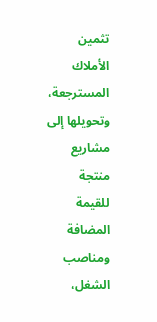تثمين الأملاك المسترجعة، وتحويلها إلى مشاريع منتجة للقيمة المضافة ومناصب الشغل،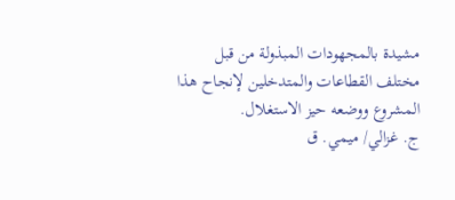مشيدة بالمجهودات المبذولة من قبل مختلف القطاعات والمتدخلين لإنجاح هذا المشروع ووضعه حيز الاستغلال.
ج. غزالي/ ميمي. ق